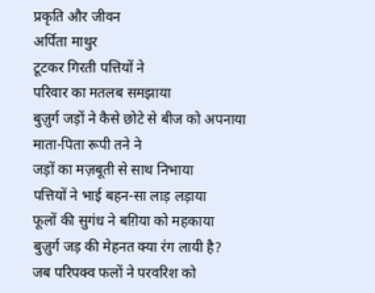प्रकृति और जीवन
अर्पिता माथुर
टूटकर गिरती पत्तियों ने
परिवार का मतलब समझाया
बुज़ुर्ग जड़ों ने कैसे छोटे से बीज को अपनाया
माता-पिता रूपी तने ने
जड़ों का मज़बूती से साथ निभाया
पत्तियों ने भाई बहन-सा लाड़ लड़ाया
फूलों की सुगंध ने बग़िया को महकाया
बुज़ुर्ग जड़ की मेहनत क्या रंग लायी है?
जब परिपक्व फलों ने परवरिश को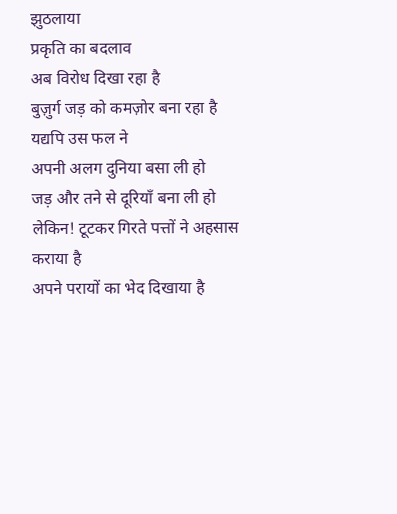झुठलाया
प्रकृति का बदलाव
अब विरोध दिखा रहा है
बुज़ुर्ग जड़ को कमज़ोर बना रहा है
यद्यपि उस फल ने
अपनी अलग दुनिया बसा ली हो
जड़ और तने से दूरियाँ बना ली हो
लेकिन! टूटकर गिरते पत्तों ने अहसास कराया है
अपने परायों का भेद दिखाया है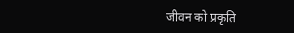जीवन को प्रकृति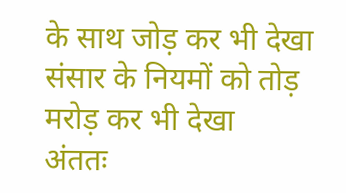के साथ जोड़ कर भी देखा
संसार के नियमों को तोड़ मरोड़ कर भी देखा
अंततः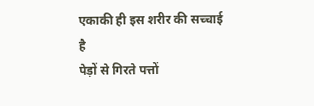एकाकी ही इस शरीर की सच्चाई है
पेड़ों से गिरते पत्तों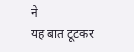ने
यह बात टूटकर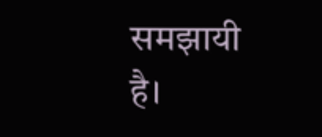समझायी है।